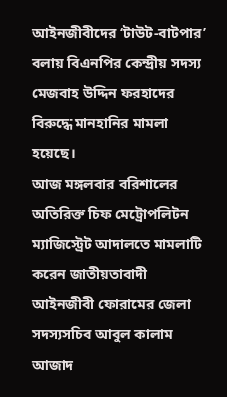আইনজীবীদের ‘টাউট-বাটপার’ বলায় বিএনপির কেন্দ্রীয় সদস্য মেজবাহ উদ্দিন ফরহাদের বিরুদ্ধে মানহানির মামলা হয়েছে।
আজ মঙ্গলবার বরিশালের অতিরিক্ত চিফ মেট্রোপলিটন ম্যাজিস্ট্রেট আদালতে মামলাটি করেন জাতীয়তাবাদী আইনজীবী ফোরামের জেলা সদস্যসচিব আবুল কালাম আজাদ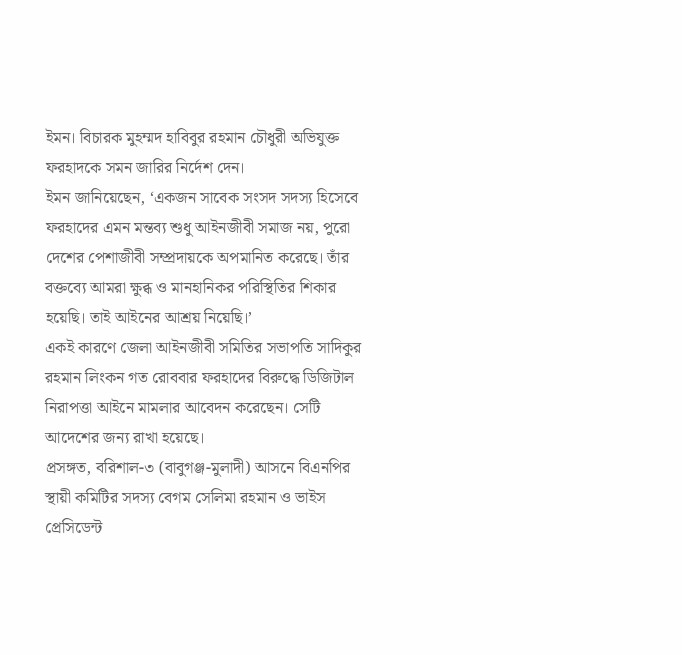ইমন। বিচারক মুহম্মদ হাবিবুর রহমান চৌধুরী অভিযুক্ত ফরহাদকে সমন জারির নির্দেশ দেন।
ইমন জানিয়েছেন, ‘একজন সাবেক সংসদ সদস্য হিসেবে ফরহাদের এমন মন্তব্য শুধু আইনজীবী সমাজ নয়, পুরো দেশের পেশাজীবী সম্প্রদায়কে অপমানিত করেছে। তাঁর বক্তব্যে আমরা ক্ষুব্ধ ও মানহানিকর পরিস্থিতির শিকার হয়েছি। তাই আইনের আশ্রয় নিয়েছি।’
একই কারণে জেলা আইনজীবী সমিতির সভাপতি সাদিকুর রহমান লিংকন গত রোববার ফরহাদের বিরুদ্ধে ডিজিটাল নিরাপত্তা আইনে মামলার আবেদন করেছেন। সেটি আদেশের জন্য রাখা হয়েছে।
প্রসঙ্গত, বরিশাল-৩ (বাবুগঞ্জ-মুলাদী) আসনে বিএনপির স্থায়ী কমিটির সদস্য বেগম সেলিমা রহমান ও ভাইস প্রেসিডেন্ট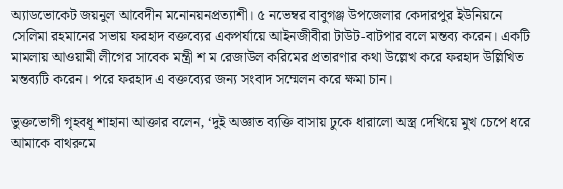অ্যাডভোকেট জয়নুল আবেদীন মনোনয়নপ্রত্যাশী। ৫ নভেম্বর বাবুগঞ্জ উপজেলার কেদারপুর ইউনিয়নে সেলিমা রহমানের সভায় ফরহাদ বক্তব্যের একপর্যায়ে আইনজীবীরা টাউট-বাটপার বলে মন্তব্য করেন। একটি মামলায় আওয়ামী লীগের সাবেক মন্ত্রী শ ম রেজাউল করিমের প্রতারণার কথা উল্লেখ করে ফরহাদ উল্লিখিত মন্তব্যটি করেন। পরে ফরহাদ এ বক্তব্যের জন্য সংবাদ সম্মেলন করে ক্ষমা চান।

ভুক্তভোগী গৃহবধূ শাহানা আক্তার বলেন, ‘দুই অজ্ঞাত ব্যক্তি বাসায় ঢুকে ধারালো অস্ত্র দেখিয়ে মুখ চেপে ধরে আমাকে বাথরুমে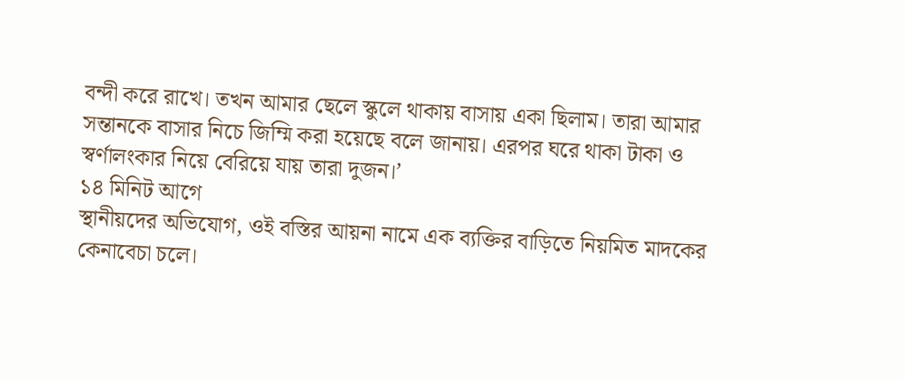বন্দী করে রাখে। তখন আমার ছেলে স্কুলে থাকায় বাসায় একা ছিলাম। তারা আমার সন্তানকে বাসার নিচে জিম্মি করা হয়েছে বলে জানায়। এরপর ঘরে থাকা টাকা ও স্বর্ণালংকার নিয়ে বেরিয়ে যায় তারা দুজন।’
১৪ মিনিট আগে
স্থানীয়দের অভিযোগ, ওই বস্তির আয়না নামে এক ব্যক্তির বাড়িতে নিয়মিত মাদকের কেনাবেচা চলে।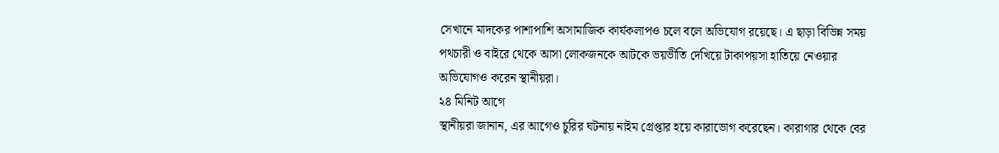সেখানে মাদকের পাশাপাশি অসামাজিক কার্যকলাপও চলে বলে অভিযোগ রয়েছে। এ ছাড়া বিভিন্ন সময় পথচারী ও বাইরে থেকে আসা লোকজনকে আটকে ভয়ভীতি দেখিয়ে টাকাপয়সা হাতিয়ে নেওয়ার অভিযোগও করেন স্থানীয়রা।
২৪ মিনিট আগে
স্থানীয়রা জানান, এর আগেও চুরির ঘটনায় নাইম গ্রেপ্তার হয়ে কারাভোগ করেছেন। কারাগার থেকে বের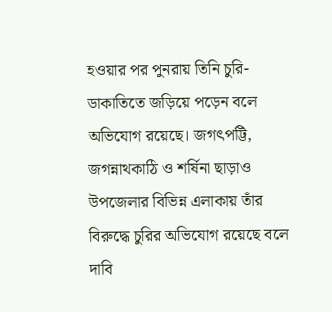হওয়ার পর পুনরায় তিনি চুরি-ডাকাতিতে জড়িয়ে পড়েন বলে অভিযোগ রয়েছে। জগৎপট্টি, জগন্নাথকাঠি ও শর্ষিনা ছাড়াও উপজেলার বিভিন্ন এলাকায় তাঁর বিরুদ্ধে চুরির অভিযোগ রয়েছে বলে দাবি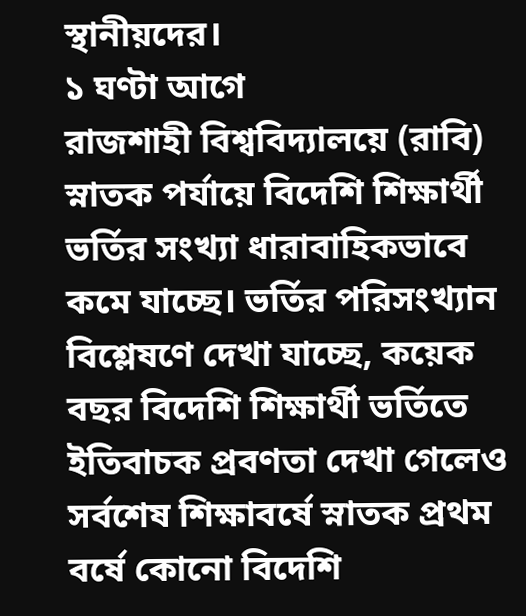স্থানীয়দের।
১ ঘণ্টা আগে
রাজশাহী বিশ্ববিদ্যালয়ে (রাবি) স্নাতক পর্যায়ে বিদেশি শিক্ষার্থী ভর্তির সংখ্যা ধারাবাহিকভাবে কমে যাচ্ছে। ভর্তির পরিসংখ্যান বিশ্লেষণে দেখা যাচ্ছে, কয়েক বছর বিদেশি শিক্ষার্থী ভর্তিতে ইতিবাচক প্রবণতা দেখা গেলেও সর্বশেষ শিক্ষাবর্ষে স্নাতক প্রথম বর্ষে কোনো বিদেশি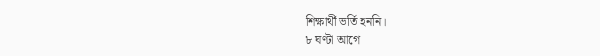শিক্ষার্থী ভর্তি হননি।
৮ ঘণ্টা আগে